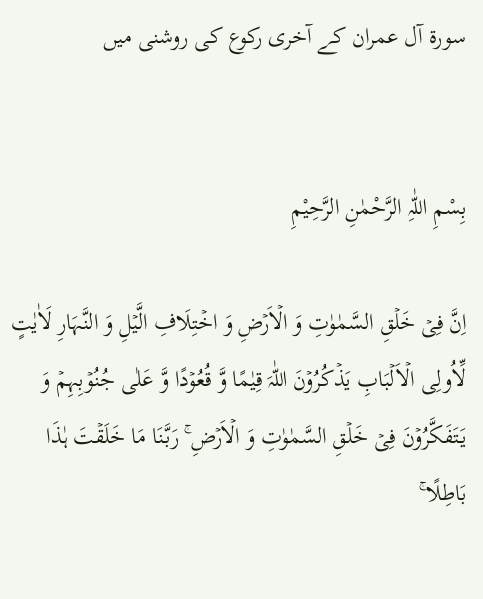سورۃ آل عمران کے آخری رکوع کی روشنی میں


بِسْمِ اللّٰہِ الرَّحْمٰنِ الرَّحِیْمِ

اِنَّ فِیۡ خَلۡقِ السَّمٰوٰتِ وَ الۡاَرۡضِ وَ اخۡتِلَافِ الَّیۡلِ وَ النَّہَارِ لَاٰیٰتٍ لِّاُولِی الۡاَلۡبَابِ یَذۡکُرُوۡنَ اللّٰہَ قِیٰمًا وَّ قُعُوۡدًا وَّ عَلٰی جُنُوۡبِہِمۡ وَ یَتَفَکَّرُوۡنَ فِیۡ خَلۡقِ السَّمٰوٰتِ وَ الۡاَرۡضِ ۚ رَبَّنَا مَا خَلَقۡتَ ہٰذَا بَاطِلًا ۚ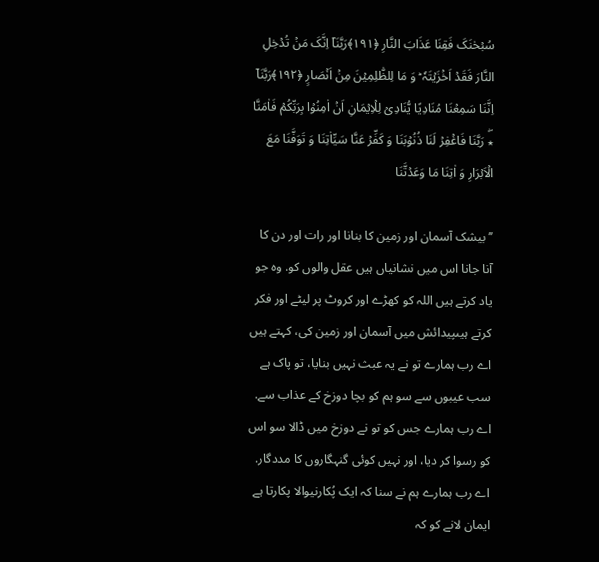سُبۡحٰنَکَ فَقِنَا عَذَابَ النَّارِ ﴿۱۹۱﴾رَبَّنَاۤ اِنَّکَ مَنۡ تُدۡخِلِ النَّارَ فَقَدۡ اَخۡزَیۡتَہٗ ؕ وَ مَا لِلظّٰلِمِیۡنَ مِنۡ اَنۡصَارٍ ﴿۱۹۲﴾رَبَّنَاۤ اِنَّنَا سَمِعۡنَا مُنَادِیًا یُّنَادِیۡ لِلۡاِیۡمَانِ اَنۡ اٰمِنُوۡا بِرَبِّکُمۡ فَاٰمَنَّا ٭ۖ رَبَّنَا فَاغۡفِرۡ لَنَا ذُنُوۡبَنَا وَ کَفِّرۡ عَنَّا سَیِّاٰتِنَا وَ تَوَفَّنَا مَعَ الۡاَبۡرَارِ وَ اٰتِنَا مَا وَعَدۡتَّنَا

’’بیشک آسمان اور زمین کا بنانا اور رات اور دن کا آنا جانا اس میں نشانیاں ہیں عقل والوں کو. وہ جو یاد کرتے ہیں اللہ کو کھڑے اور کروٹ پر لیٹے اور فکر کرتے ہیںپیدائش میں آسمان اور زمین کی، کہتے ہیں اے رب ہمارے تو نے یہ عبث نہیں بنایا، تو پاک ہے سب عیبوں سے سو ہم کو بچا دوزخ کے عذاب سے. اے رب ہمارے جس کو تو نے دوزخ میں ڈالا سو اس کو رسوا کر دیا، اور نہیں کوئی گنہگاروں کا مددگار. اے رب ہمارے ہم نے سنا کہ ایک پُکارنیوالا پکارتا ہے ایمان لانے کو کہ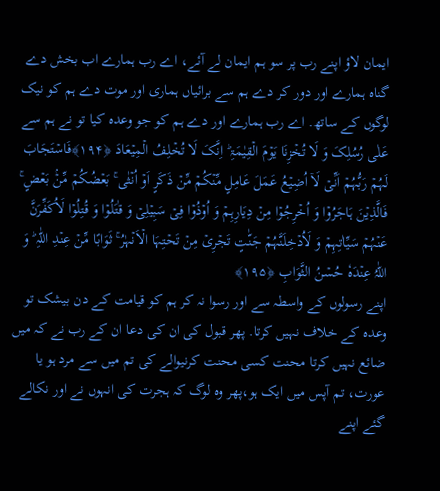ایمان لاؤ اپنے رب پر سو ہم ایمان لے آئے، اے رب ہمارے اب بخش دے گناہ ہمارے اور دور کر دے ہم سے برائیاں ہماری اور موت دے ہم کو نیک لوگوں کے ساتھ. اے رب ہمارے اور دے ہم کو جو وعدہ کیا تو نے ہم سے
عَلٰی رُسُلِکَ وَ لَا تُخۡزِنَا یَوۡمَ الۡقِیٰمَۃِ ؕ اِنَّکَ لَا تُخۡلِفُ الۡمِیۡعَادَ ﴿۱۹۴﴾فَاسۡتَجَابَ لَہُمۡ رَبُّہُمۡ اَنِّیۡ لَاۤ اُضِیۡعُ عَمَلَ عَامِلٍ مِّنۡکُمۡ مِّنۡ ذَکَرٍ اَوۡ اُنۡثٰی ۚ بَعۡضُکُمۡ مِّنۡۢ بَعۡضٍ ۚ فَالَّذِیۡنَ ہَاجَرُوۡا وَ اُخۡرِجُوۡا مِنۡ دِیَارِہِمۡ وَ اُوۡذُوۡا فِیۡ سَبِیۡلِیۡ وَ قٰتَلُوۡا وَ قُتِلُوۡا لَاُکَفِّرَنَّ عَنۡہُمۡ سَیِّاٰتِہِمۡ وَ لَاُدۡخِلَنَّہُمۡ جَنّٰتٍ تَجۡرِیۡ مِنۡ تَحۡتِہَا الۡاَنۡہٰرُ ۚ ثَوَابًا مِّنۡ عِنۡدِ اللّٰہِ ؕ وَ اللّٰہُ عِنۡدَہٗ حُسۡنُ الثَّوَابِ ﴿۱۹۵﴾
اپنے رسولوں کے واسطہ سے اور رسوا نہ کر ہم کو قیامت کے دن بیشک تو وعدہ کے خلاف نہیں کرتا. پھر قبول کی ان کی دعا ان کے رب نے کہ میں ضائع نہیں کرتا محنت کسی محنت کرنیوالے کی تم میں سے مرد ہو یا عورت، تم آپس میں ایک ہو،پھر وہ لوگ کہ ہجرت کی انہوں نے اور نکالے گئے اپنے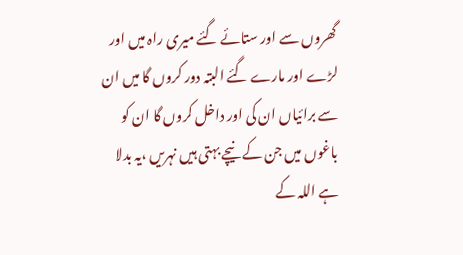گھروں سے اور ستائے گئے میری راہ میں اور لڑے اور مارے گئے البتہ دور کروں گا میں ان سے برائیاں ان کی اور داخل کروں گا ان کو باغوں میں جن کے نیچے بہتی ہیں نہریں ،یہ بدلا ہے اللہ کے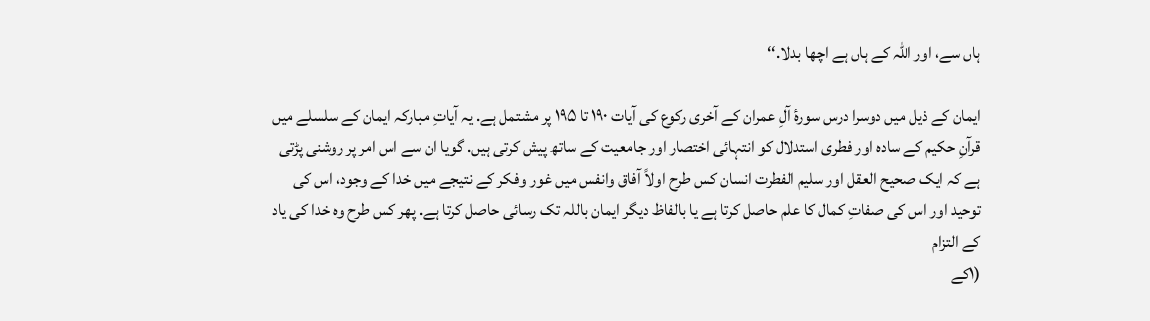ہاں سے، اور اللہ کے ہاں ہے اچھا بدلا.‘‘

ایمان کے ذیل میں دوسرا درس سورۂ آلِ عمران کے آخری رکوع کی آیات ۱۹۰ تا ۱۹۵ پر مشتمل ہے. یہ آیاتِ مبارکہ ایمان کے سلسلے میں قرآنِ حکیم کے سادہ اور فطری استدلال کو انتہائی اختصار اور جامعیت کے ساتھ پیش کرتی ہیں. گویا ان سے اس امر پر روشنی پڑتی ہے کہ ایک صحیح العقل اور سلیم الفطرت انسان کس طرح اولاً آفاق وانفس میں غور وفکر کے نتیجے میں خدا کے وجود، اس کی توحید اور اس کی صفاتِ کمال کا علم حاصل کرتا ہے یا بالفاظ دیگر ایمان باللہ تک رسائی حاصل کرتا ہے. پھر کس طرح وہ خدا کی یاد کے التزام
(۱کے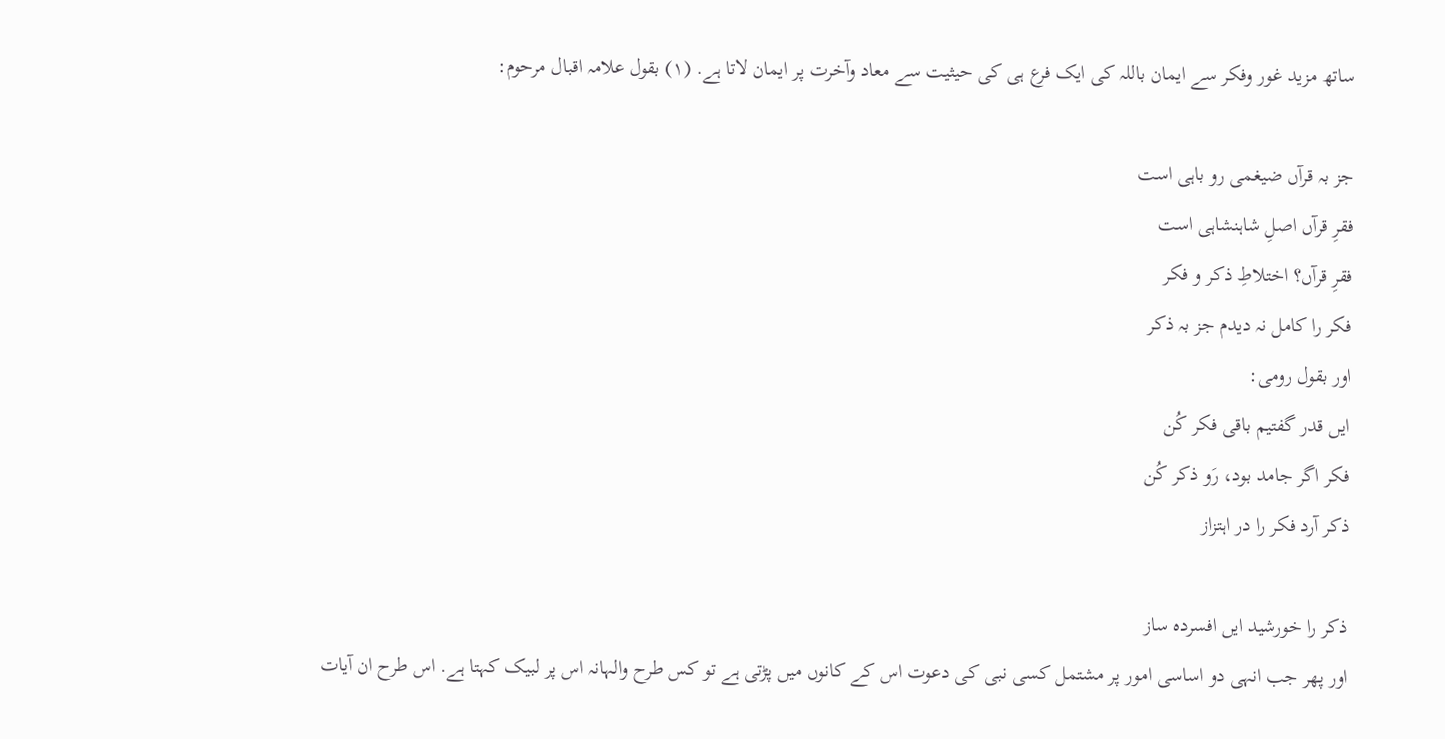ساتھ مزید غور وفکر سے ایمان باللہ کی ایک فرع ہی کی حیثیت سے معاد وآخرت پر ایمان لاتا ہے. (۱) بقول علامہ اقبال مرحوم:

جز بہ قرآں ضیغمی رو باہی است
فقرِ قرآں اصلِ شاہنشاہی است
فقرِ قرآں؟ اختلاطِ ذکر و فکر
فکر را کامل نہ دیدم جز بہ ذکر
اور بقول رومی:
ایں قدر گفتیم باقی فکر کُن
فکر اگر جامد بود، رَو ذکر کُن
ذکر آرد فکر را در اہتزاز

ذکر را خورشید ایں افسردہ ساز
اور پھر جب انہی دو اساسی امور پر مشتمل کسی نبی کی دعوت اس کے کانوں میں پڑتی ہے تو کس طرح والہانہ اس پر لبیک کہتا ہے. اس طرح ان آیات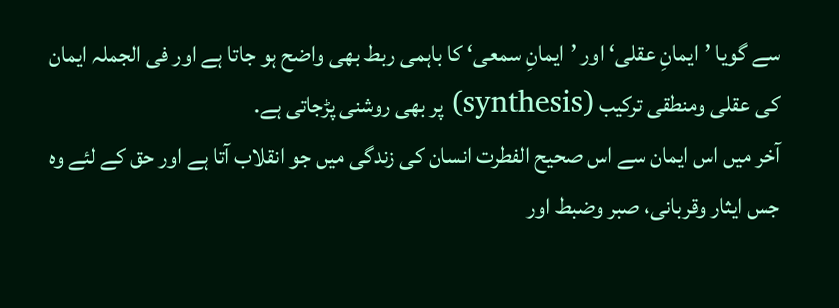سے گویا ’ایمانِ عقلی‘ اور ’ایمانِ سمعی‘ کا باہمی ربط بھی واضح ہو جاتا ہے اور فی الجملہ ایمان کی عقلی ومنطقی ترکیب (synthesis) پر بھی روشنی پڑجاتی ہے.
آخر میں اس ایمان سے اس صحیح الفطرت انسان کی زندگی میں جو انقلاب آتا ہے اور حق کے لئے وہ جس ایثار وقربانی، صبر وضبط اور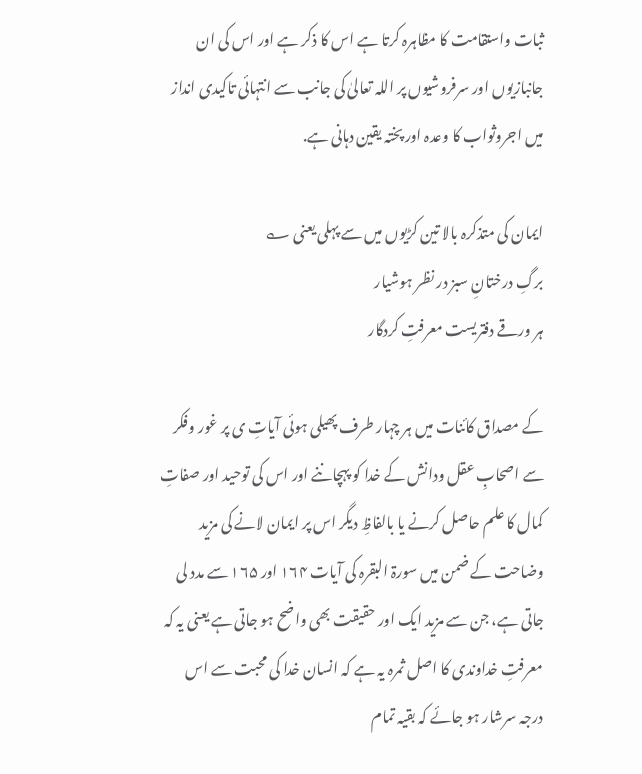ثبات واستقامت کا مظاہرہ کرتا ہے اس کا ذکر ہے اور اس کی ان جانبازیوں اور سرفروشیوں پر اللہ تعالیٰ کی جانب سے انتہائی تاکیدی انداز میں اجروثواب کا وعدہ اور پختہ یقین دہانی ہے.

ایمان کی متذکرہ بالا تین کڑیوں میں سے پہلی یعنی ؎
برگِ درختانِ سبز در نظر ہوشیار
ہر ورقے دفتریست معرفتِ کردگار

کے مصداق کائنات میں ہر چہار طرف پھیلی ہوئی آیاتِ ی پر غور وفکر سے اصحابِ عقل ودانش کے خدا کو پہچاننے اور اس کی توحید اور صفاتِ کمال کا علم حاصل کرنے یا بالفاظِ دیگر اس پر ایمان لانے کی مزید وضاحت کے ضمن میں سورۃ البقرہ کی آیات ۱۶۴ اور ۱۶۵ سے مدد لی جاتی ہے، جن سے مزید ایک اور حقیقت بھی واضح ہو جاتی ہے یعنی یہ کہ معرفتِ خداوندی کا اصل ثمرہ یہ ہے کہ انسان خدا کی محبت سے اس درجہ سرشار ہو جائے کہ بقیہ تمام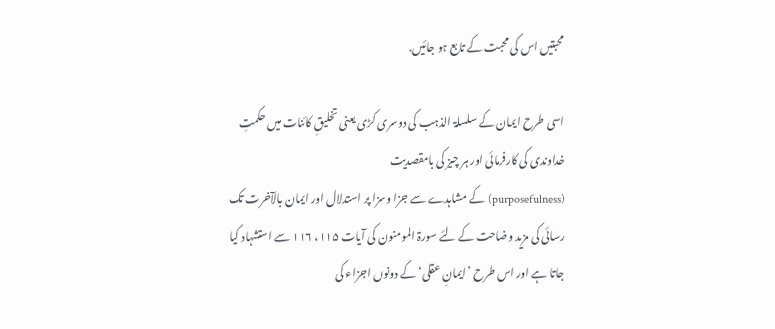محبتیں اس کی محبت کے تابع ہو جائیں.

اسی طرح ایمان کے سلسلۃ الذہب کی دوسری کڑی یعنی تخلیقِ کائنات میں حکمتِ خداوندی کی کارفرمائی اور ہر چیز کی بامقصدیت
(purposefulness) کے مشاہدے سے جزا وسزا پر استدلال اور ایمان بالآخرت تک رسائی کی مزید وضاحت کے لئے سورۃ المومنون کی آیات ۱۱۵، ۱۱۶ سے استشہاد کیا جاتا ہے اور اس طرح ’ایمانِ عقلی‘ کے دونوں اجزاء کی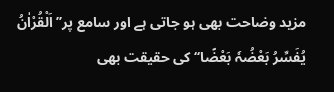مزید وضاحت بھی ہو جاتی ہے اور سامع پر’’اَلْقُرْاٰنُ یُفَسِّرُ بَعْضُہٗ بَعْضًا‘‘ کی حقیقت بھی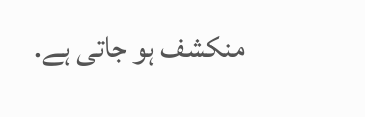منکشف ہو جاتی ہے.